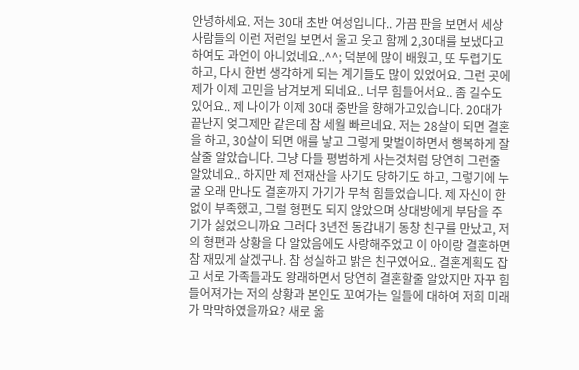안녕하세요. 저는 30대 초반 여성입니다.. 가끔 판을 보면서 세상 사람들의 이런 저런일 보면서 울고 웃고 함께 2,30대를 보냈다고 하여도 과언이 아니었네요..^^; 덕분에 많이 배웠고, 또 두렵기도 하고, 다시 한번 생각하게 되는 계기들도 많이 있었어요. 그런 곳에 제가 이제 고민을 남겨보게 되네요.. 너무 힘들어서요.. 좀 길수도 있어요.. 제 나이가 이제 30대 중반을 향해가고있습니다. 20대가 끝난지 엊그제만 같은데 참 세월 빠르네요. 저는 28살이 되면 결혼을 하고, 30살이 되면 애를 낳고 그렇게 맞벌이하면서 행복하게 잘 살줄 알았습니다. 그냥 다들 평범하게 사는것처럼 당연히 그런줄 알았네요.. 하지만 제 전재산을 사기도 당하기도 하고, 그렇기에 누굴 오래 만나도 결혼까지 가기가 무척 힘들었습니다. 제 자신이 한없이 부족했고, 그럴 형편도 되지 않았으며 상대방에게 부담을 주기가 싫었으니까요 그러다 3년전 동갑내기 동창 친구를 만났고, 저의 형편과 상황을 다 알았음에도 사랑해주었고 이 아이랑 결혼하면 참 재밌게 살겠구나. 참 성실하고 밝은 친구였어요.. 결혼계획도 잡고 서로 가족들과도 왕래하면서 당연히 결혼할줄 알았지만 자꾸 힘들어져가는 저의 상황과 본인도 꼬여가는 일들에 대하여 저희 미래가 막막하였을까요? 새로 옮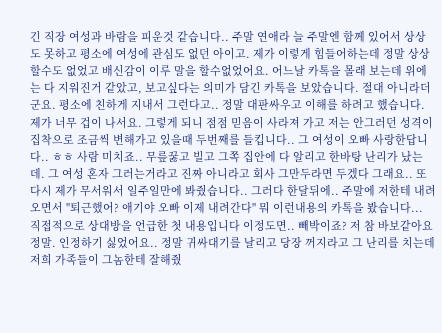긴 직장 여성과 바람을 피운것 같습니다.. 주말 연애라 늘 주말엔 함께 있어서 상상도 못하고 평소에 여성에 관심도 없던 아이고. 제가 이렇게 힘들어하는데 정말 상상할수도 없었고 배신감이 이루 말을 할수없었어요. 어느날 카톡을 몰래 보는데 위에는 다 지워진거 같았고, 보고싶다는 의미가 담긴 카톡을 보았습니다. 절대 아니라더군요. 평소에 친하게 지내서 그런다고.. 정말 대판싸우고 이해를 하려고 했습니다. 제가 너무 겁이 나서요. 그렇게 되니 점점 믿음이 사라져 가고 저는 안그러던 성격이 집착으로 조금씩 변해가고 있을때 두번째를 들킵니다.. 그 여성이 오빠 사랑한답니다.. ㅎㅎ 사람 미치죠.. 무릎꿇고 빌고 그쪽 집안에 다 알리고 한바탕 난리가 났는데. 그 여성 혼자 그러는거라고 진짜 아니라고 회사 그만두라면 두겠다 그래요.. 또다시 제가 무서워서 일주일만에 봐줬습니다.. 그러다 한달뒤에.. 주말에 저한테 내려오면서 "퇴근했어? 애기야 오빠 이제 내려간다" 뭐 이런내용의 카톡을 봤습니다... 직접적으로 상대방을 언급한 첫 내용입니다 이정도면.. 빼박이죠? 저 참 바보같아요 정말. 인정하기 싫었어요.. 정말 귀싸대기를 날리고 당장 꺼지라고 그 난리를 치는데 저희 가족들이 그놈한테 잘해줬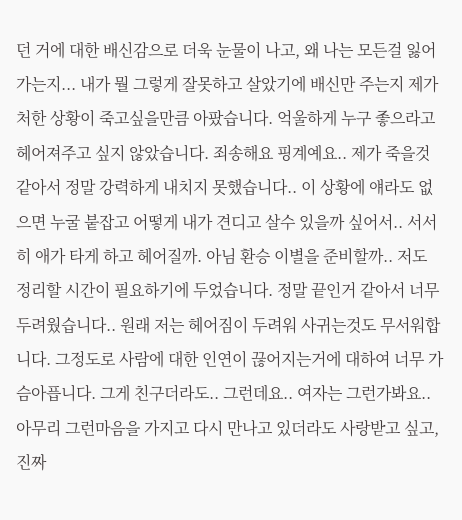던 거에 대한 배신감으로 더욱 눈물이 나고, 왜 나는 모든걸 잃어가는지... 내가 뭘 그렇게 잘못하고 살았기에 배신만 주는지 제가 처한 상황이 죽고싶을만큼 아팠습니다. 억울하게 누구 좋으라고 헤어져주고 싶지 않았습니다. 죄송해요 핑계예요.. 제가 죽을것 같아서 정말 강력하게 내치지 못했습니다.. 이 상황에 얘라도 없으면 누굴 붙잡고 어떻게 내가 견디고 살수 있을까 싶어서.. 서서히 애가 타게 하고 헤어질까. 아님 환승 이별을 준비할까.. 저도 정리할 시간이 필요하기에 두었습니다. 정말 끝인거 같아서 너무 두려웠습니다.. 원래 저는 헤어짐이 두려워 사귀는것도 무서워합니다. 그정도로 사람에 대한 인연이 끊어지는거에 대하여 너무 가슴아픕니다. 그게 친구더라도.. 그런데요.. 여자는 그런가봐요.. 아무리 그런마음을 가지고 다시 만나고 있더라도 사랑받고 싶고, 진짜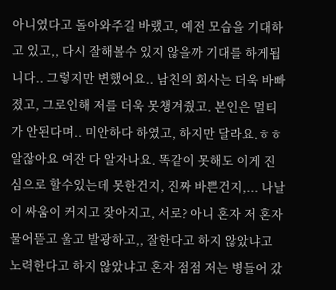아니였다고 돌아와주길 바랬고, 예전 모습을 기대하고 있고,, 다시 잘해볼수 있지 않을까 기대를 하게됩니다.. 그렇지만 변했어요.. 남친의 회사는 더욱 바빠졌고, 그로인해 저를 더욱 못챙겨줬고. 본인은 멀티가 안된다며.. 미안하다 하였고, 하지만 달라요.ㅎㅎ 알잖아요 여잔 다 알자나요. 똑같이 못해도 이게 진심으로 할수있는데 못한건지, 진짜 바쁜건지,... 나날이 싸움이 커지고 잦아지고, 서로? 아니 혼자 저 혼자 물어뜯고 울고 발광하고,, 잘한다고 하지 않았냐고 노력한다고 하지 않았냐고 혼자 점점 저는 병들어 갔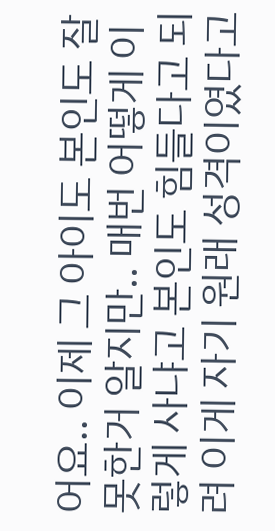어요.. 이제 그 아이도 본인도 잘못한거 알지만.. 매번 어떻게 이렇게 사냐고 본인도 힘들다고 되려 이게 자기 원래 성격이였다고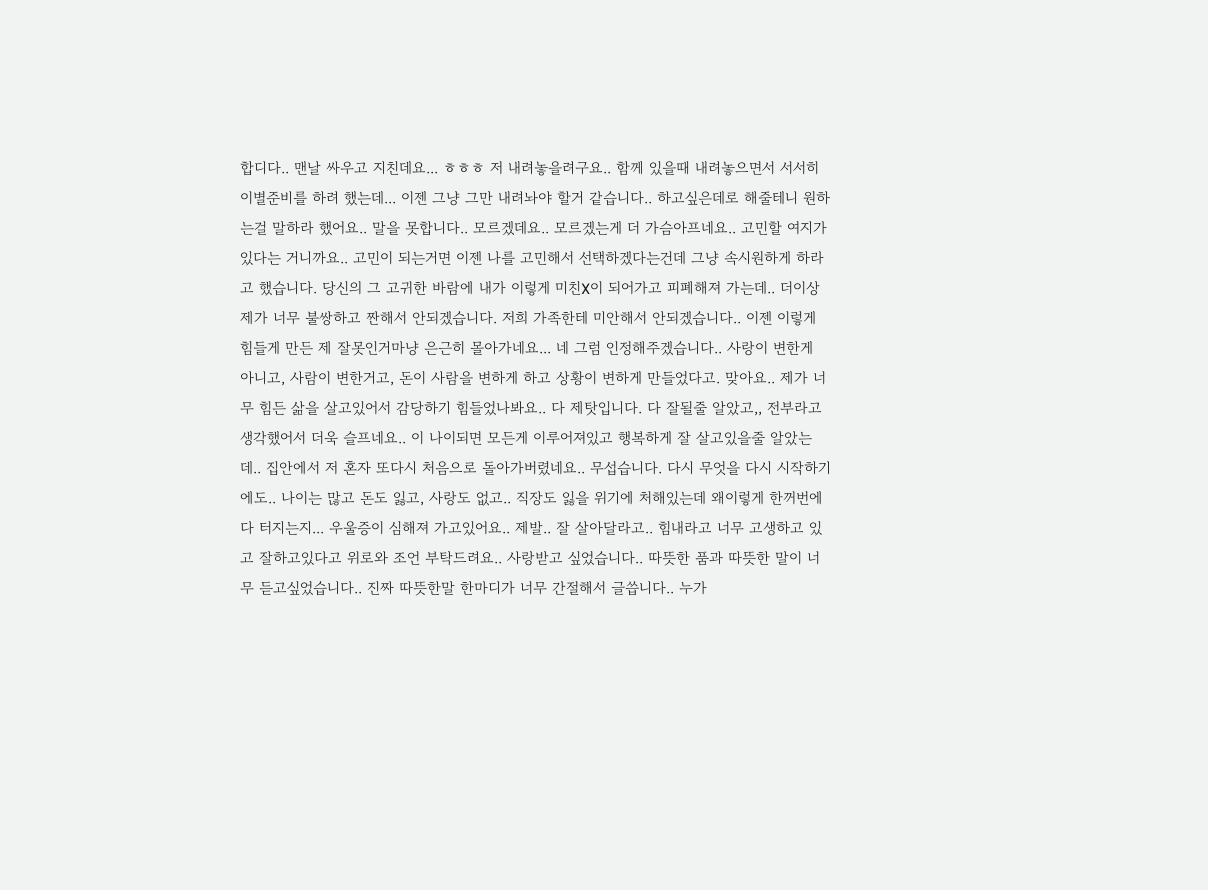합디다.. 맨날 싸우고 지친데요... ㅎㅎㅎ 저 내려놓을려구요.. 함께 있을때 내려놓으면서 서서히 이별준비를 하려 했는데... 이젠 그냥 그만 내려놔야 할거 같습니다.. 하고싶은데로 해줄테니 원하는걸 말하라 했어요.. 말을 못합니다.. 모르겠데요.. 모르겠는게 더 가슴아프네요.. 고민할 여지가 있다는 거니까요.. 고민이 되는거면 이젠 나를 고민해서 선택하겠다는건데 그냥 속시원하게 하라고 했습니다. 당신의 그 고귀한 바람에 내가 이렇게 미친X이 되어가고 피폐해져 가는데.. 더이상 제가 너무 불쌍하고 짠해서 안되겠습니다. 저희 가족한테 미안해서 안되겠습니다.. 이젠 이렇게 힘들게 만든 제 잘못인거마냥 은근히 몰아가네요... 네 그럼 인정해주겠습니다.. 사랑이 변한게 아니고, 사람이 변한거고, 돈이 사람을 변하게 하고 상황이 변하게 만들었다고. 맞아요.. 제가 너무 힘든 삶을 살고있어서 감당하기 힘들었나봐요.. 다 제탓입니다. 다 잘될줄 알았고,, 전부라고 생각했어서 더욱 슬프네요.. 이 나이되면 모든게 이루어져있고 행복하게 잘 살고있을줄 알았는데.. 집안에서 저 혼자 또다시 처음으로 돌아가버렸네요.. 무섭습니다. 다시 무엇을 다시 시작하기에도.. 나이는 많고 돈도 잃고, 사랑도 없고.. 직장도 잃을 위기에 처해있는데 왜이렇게 한꺼번에 다 터지는지... 우울증이 심해져 가고있어요.. 제발.. 잘 살아달라고.. 힘내라고 너무 고생하고 있고 잘하고있다고 위로와 조언 부탁드려요.. 사랑받고 싶었습니다.. 따뜻한 품과 따뜻한 말이 너무 듣고싶었습니다.. 진짜 따뜻한말 한마디가 너무 간절해서 글씁니다.. 누가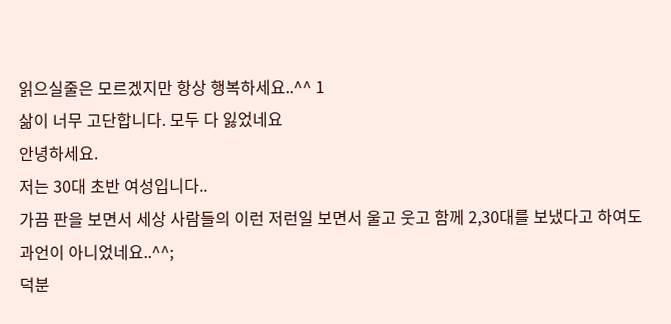읽으실줄은 모르겠지만 항상 행복하세요..^^ 1
삶이 너무 고단합니다. 모두 다 잃었네요
안녕하세요.
저는 30대 초반 여성입니다..
가끔 판을 보면서 세상 사람들의 이런 저런일 보면서 울고 웃고 함께 2,30대를 보냈다고 하여도
과언이 아니었네요..^^;
덕분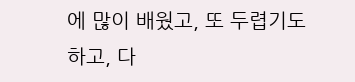에 많이 배웠고, 또 두렵기도 하고, 다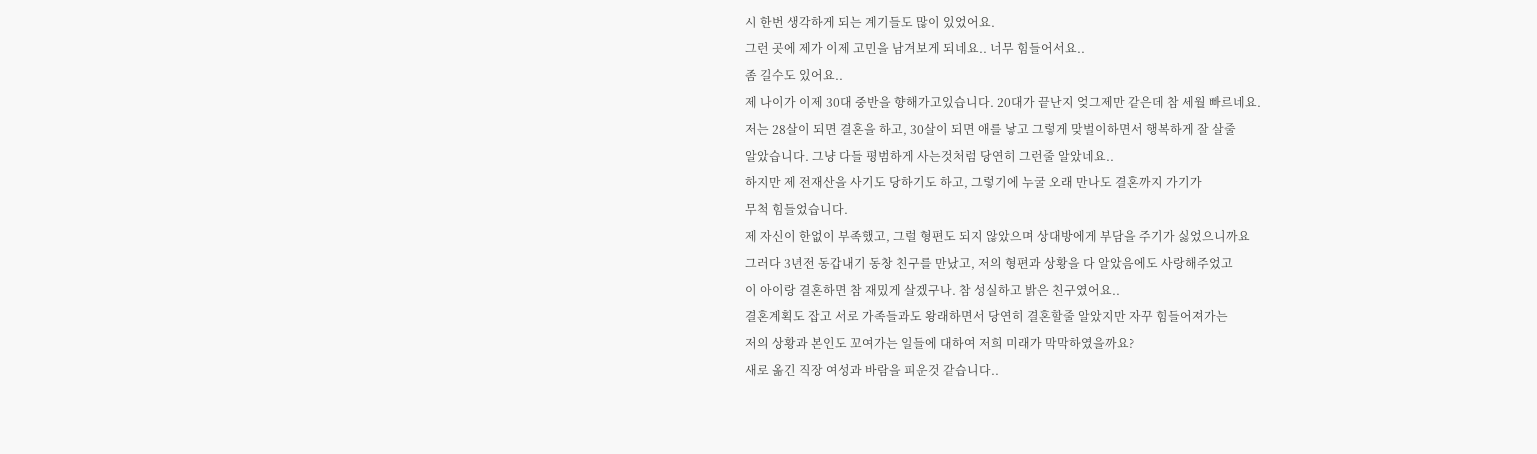시 한번 생각하게 되는 계기들도 많이 있었어요.
그런 곳에 제가 이제 고민을 남겨보게 되네요.. 너무 힘들어서요..
좀 길수도 있어요..
제 나이가 이제 30대 중반을 향해가고있습니다. 20대가 끝난지 엊그제만 같은데 참 세월 빠르네요.
저는 28살이 되면 결혼을 하고, 30살이 되면 애를 낳고 그렇게 맞벌이하면서 행복하게 잘 살줄
알았습니다. 그냥 다들 평범하게 사는것처럼 당연히 그런줄 알았네요..
하지만 제 전재산을 사기도 당하기도 하고, 그렇기에 누굴 오래 만나도 결혼까지 가기가
무척 힘들었습니다.
제 자신이 한없이 부족했고, 그럴 형편도 되지 않았으며 상대방에게 부담을 주기가 싫었으니까요
그러다 3년전 동갑내기 동창 친구를 만났고, 저의 형편과 상황을 다 알았음에도 사랑해주었고
이 아이랑 결혼하면 참 재밌게 살겠구나. 참 성실하고 밝은 친구였어요..
결혼계획도 잡고 서로 가족들과도 왕래하면서 당연히 결혼할줄 알았지만 자꾸 힘들어져가는
저의 상황과 본인도 꼬여가는 일들에 대하여 저희 미래가 막막하였을까요?
새로 옮긴 직장 여성과 바람을 피운것 같습니다..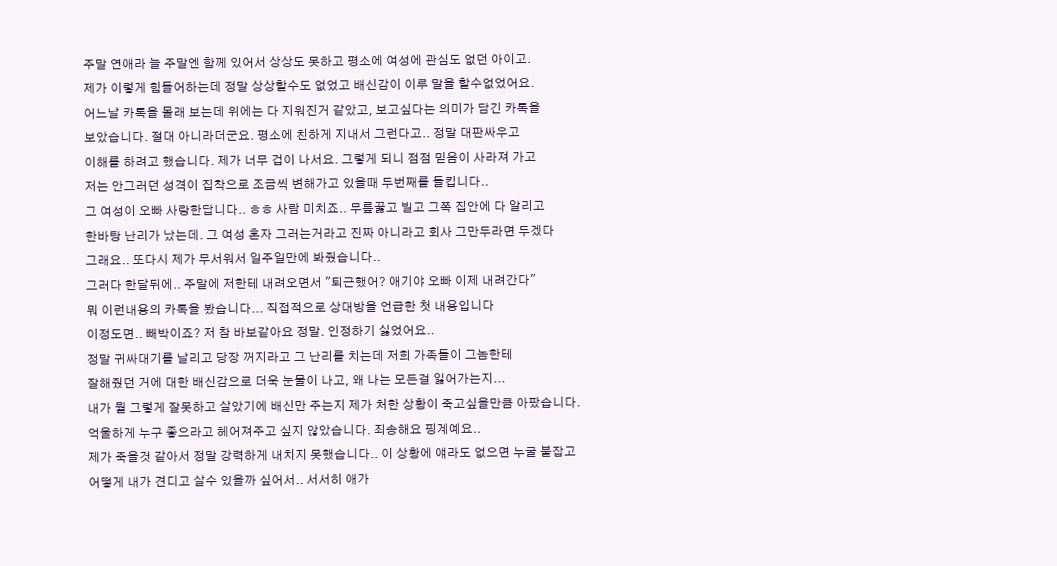주말 연애라 늘 주말엔 함께 있어서 상상도 못하고 평소에 여성에 관심도 없던 아이고.
제가 이렇게 힘들어하는데 정말 상상할수도 없었고 배신감이 이루 말을 할수없었어요.
어느날 카톡을 몰래 보는데 위에는 다 지워진거 같았고, 보고싶다는 의미가 담긴 카톡을
보았습니다. 절대 아니라더군요. 평소에 친하게 지내서 그런다고.. 정말 대판싸우고
이해를 하려고 했습니다. 제가 너무 겁이 나서요. 그렇게 되니 점점 믿음이 사라져 가고
저는 안그러던 성격이 집착으로 조금씩 변해가고 있을때 두번째를 들킵니다..
그 여성이 오빠 사랑한답니다.. ㅎㅎ 사람 미치죠.. 무릎꿇고 빌고 그쪽 집안에 다 알리고
한바탕 난리가 났는데. 그 여성 혼자 그러는거라고 진짜 아니라고 회사 그만두라면 두겠다
그래요.. 또다시 제가 무서워서 일주일만에 봐줬습니다..
그러다 한달뒤에.. 주말에 저한테 내려오면서 "퇴근했어? 애기야 오빠 이제 내려간다"
뭐 이런내용의 카톡을 봤습니다... 직접적으로 상대방을 언급한 첫 내용입니다
이정도면.. 빼박이죠? 저 참 바보같아요 정말. 인정하기 싫었어요..
정말 귀싸대기를 날리고 당장 꺼지라고 그 난리를 치는데 저희 가족들이 그놈한테
잘해줬던 거에 대한 배신감으로 더욱 눈물이 나고, 왜 나는 모든걸 잃어가는지...
내가 뭘 그렇게 잘못하고 살았기에 배신만 주는지 제가 처한 상황이 죽고싶을만큼 아팠습니다.
억울하게 누구 좋으라고 헤어져주고 싶지 않았습니다. 죄송해요 핑계예요..
제가 죽을것 같아서 정말 강력하게 내치지 못했습니다.. 이 상황에 얘라도 없으면 누굴 붙잡고
어떻게 내가 견디고 살수 있을까 싶어서.. 서서히 애가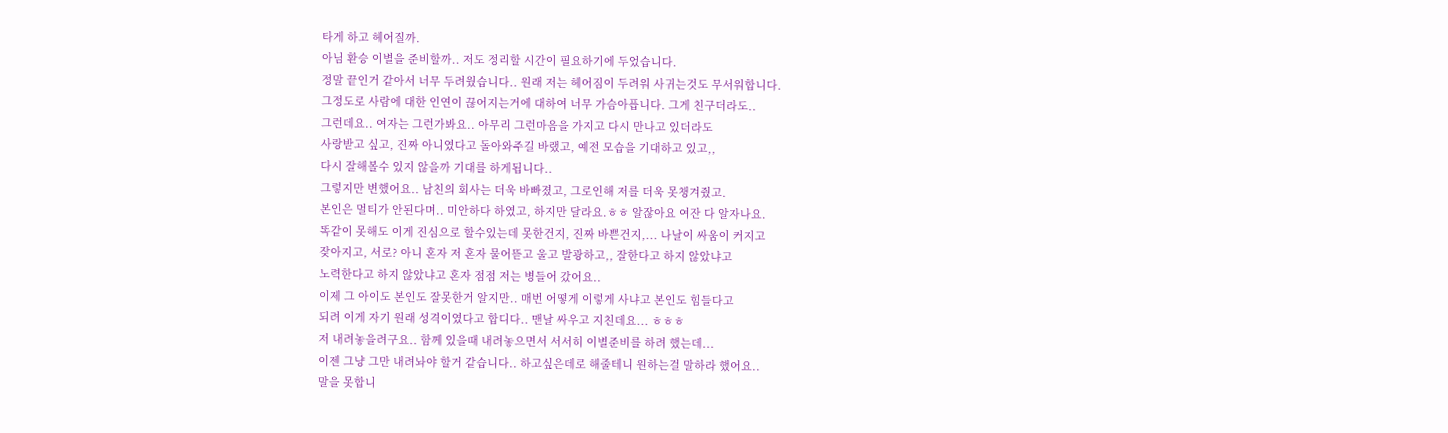타게 하고 헤어질까.
아님 환승 이별을 준비할까.. 저도 정리할 시간이 필요하기에 두었습니다.
정말 끝인거 같아서 너무 두려웠습니다.. 원래 저는 헤어짐이 두려워 사귀는것도 무서워합니다.
그정도로 사람에 대한 인연이 끊어지는거에 대하여 너무 가슴아픕니다. 그게 친구더라도..
그런데요.. 여자는 그런가봐요.. 아무리 그런마음을 가지고 다시 만나고 있더라도
사랑받고 싶고, 진짜 아니였다고 돌아와주길 바랬고, 예전 모습을 기대하고 있고,,
다시 잘해볼수 있지 않을까 기대를 하게됩니다..
그렇지만 변했어요.. 남친의 회사는 더욱 바빠졌고, 그로인해 저를 더욱 못챙겨줬고.
본인은 멀티가 안된다며.. 미안하다 하였고, 하지만 달라요.ㅎㅎ 알잖아요 여잔 다 알자나요.
똑같이 못해도 이게 진심으로 할수있는데 못한건지, 진짜 바쁜건지,... 나날이 싸움이 커지고
잦아지고, 서로? 아니 혼자 저 혼자 물어뜯고 울고 발광하고,, 잘한다고 하지 않았냐고
노력한다고 하지 않았냐고 혼자 점점 저는 병들어 갔어요..
이제 그 아이도 본인도 잘못한거 알지만.. 매번 어떻게 이렇게 사냐고 본인도 힘들다고
되려 이게 자기 원래 성격이였다고 합디다.. 맨날 싸우고 지친데요... ㅎㅎㅎ
저 내려놓을려구요.. 함께 있을때 내려놓으면서 서서히 이별준비를 하려 했는데...
이젠 그냥 그만 내려놔야 할거 같습니다.. 하고싶은데로 해줄테니 원하는걸 말하라 했어요..
말을 못합니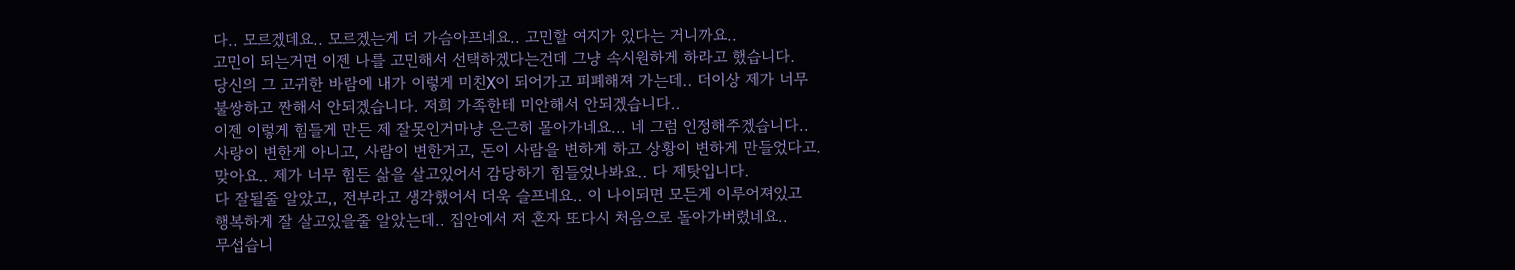다.. 모르겠데요.. 모르겠는게 더 가슴아프네요.. 고민할 여지가 있다는 거니까요..
고민이 되는거면 이젠 나를 고민해서 선택하겠다는건데 그냥 속시원하게 하라고 했습니다.
당신의 그 고귀한 바람에 내가 이렇게 미친X이 되어가고 피폐해져 가는데.. 더이상 제가 너무
불쌍하고 짠해서 안되겠습니다. 저희 가족한테 미안해서 안되겠습니다..
이젠 이렇게 힘들게 만든 제 잘못인거마냥 은근히 몰아가네요... 네 그럼 인정해주겠습니다..
사랑이 변한게 아니고, 사람이 변한거고, 돈이 사람을 변하게 하고 상황이 변하게 만들었다고.
맞아요.. 제가 너무 힘든 삶을 살고있어서 감당하기 힘들었나봐요.. 다 제탓입니다.
다 잘될줄 알았고,, 전부라고 생각했어서 더욱 슬프네요.. 이 나이되면 모든게 이루어져있고
행복하게 잘 살고있을줄 알았는데.. 집안에서 저 혼자 또다시 처음으로 돌아가버렸네요..
무섭습니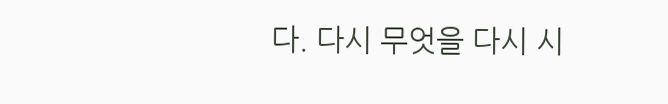다. 다시 무엇을 다시 시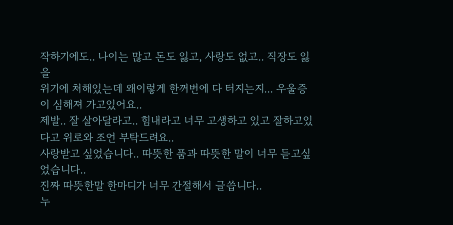작하기에도.. 나이는 많고 돈도 잃고, 사랑도 없고.. 직장도 잃을
위기에 처해있는데 왜이렇게 한꺼번에 다 터지는지... 우울증이 심해져 가고있어요..
제발.. 잘 살아달라고.. 힘내라고 너무 고생하고 있고 잘하고있다고 위로와 조언 부탁드려요..
사랑받고 싶었습니다.. 따뜻한 품과 따뜻한 말이 너무 듣고싶었습니다..
진짜 따뜻한말 한마디가 너무 간절해서 글씁니다..
누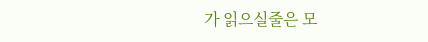가 읽으실줄은 모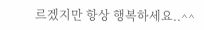르겠지만 항상 행복하세요..^^